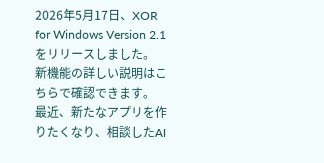2026年5月17日、XOR for Windows Version 2.1をリリースしました。
新機能の詳しい説明はこちらで確認できます。
最近、新たなアプリを作りたくなり、相談したAI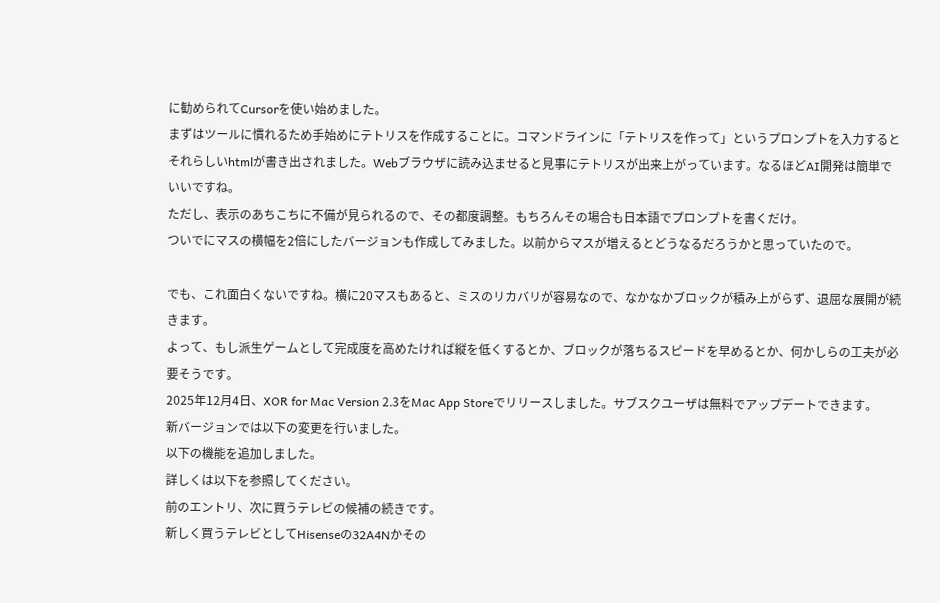に勧められてCursorを使い始めました。
まずはツールに慣れるため手始めにテトリスを作成することに。コマンドラインに「テトリスを作って」というプロンプトを入力するとそれらしいhtmlが書き出されました。Webブラウザに読み込ませると見事にテトリスが出来上がっています。なるほどAI開発は簡単でいいですね。
ただし、表示のあちこちに不備が見られるので、その都度調整。もちろんその場合も日本語でプロンプトを書くだけ。
ついでにマスの横幅を2倍にしたバージョンも作成してみました。以前からマスが増えるとどうなるだろうかと思っていたので。

でも、これ面白くないですね。横に20マスもあると、ミスのリカバリが容易なので、なかなかブロックが積み上がらず、退屈な展開が続きます。
よって、もし派生ゲームとして完成度を高めたければ縦を低くするとか、ブロックが落ちるスピードを早めるとか、何かしらの工夫が必要そうです。
2025年12月4日、XOR for Mac Version 2.3をMac App Storeでリリースしました。サブスクユーザは無料でアップデートできます。
新バージョンでは以下の変更を行いました。
以下の機能を追加しました。
詳しくは以下を参照してください。
前のエントリ、次に買うテレビの候補の続きです。
新しく買うテレビとしてHisenseの32A4Nかその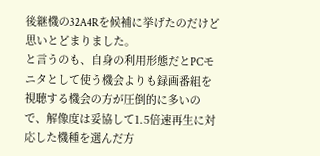後継機の32A4Rを候補に挙げたのだけど思いとどまりました。
と言うのも、自身の利用形態だとPCモニタとして使う機会よりも録画番組を視聴する機会の方が圧倒的に多いので、解像度は妥協して1.5倍速再生に対応した機種を選んだ方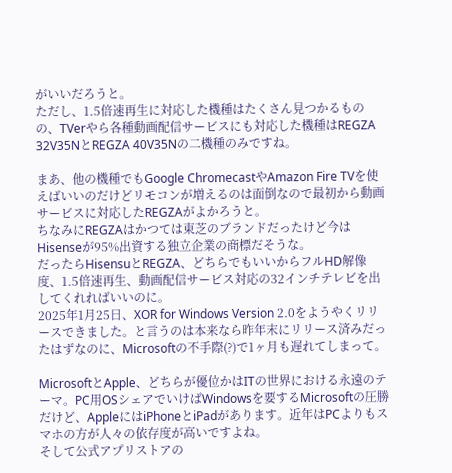がいいだろうと。
ただし、1.5倍速再生に対応した機種はたくさん見つかるものの、TVerやら各種動画配信サービスにも対応した機種はREGZA 32V35NとREGZA 40V35Nの二機種のみですね。

まあ、他の機種でもGoogle ChromecastやAmazon Fire TVを使えばいいのだけどリモコンが増えるのは面倒なので最初から動画サービスに対応したREGZAがよかろうと。
ちなみにREGZAはかつては東芝のブランドだったけど今はHisenseが95%出資する独立企業の商標だそうな。
だったらHisensuとREGZA、どちらでもいいからフルHD解像度、1.5倍速再生、動画配信サービス対応の32インチテレビを出してくれればいいのに。
2025年1月25日、XOR for Windows Version 2.0をようやくリリースできました。と言うのは本来なら昨年末にリリース済みだったはずなのに、Microsoftの不手際(?)で1ヶ月も遅れてしまって。

MicrosoftとApple、どちらが優位かはITの世界における永遠のテーマ。PC用OSシェアでいけばWindowsを要するMicrosoftの圧勝だけど、AppleにはiPhoneとiPadがあります。近年はPCよりもスマホの方が人々の依存度が高いですよね。
そして公式アプリストアの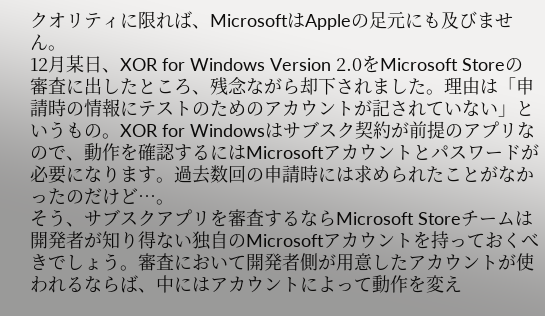クオリティに限れば、MicrosoftはAppleの足元にも及びません。
12月某日、XOR for Windows Version 2.0をMicrosoft Storeの審査に出したところ、残念ながら却下されました。理由は「申請時の情報にテストのためのアカウントが記されていない」というもの。XOR for Windowsはサブスク契約が前提のアプリなので、動作を確認するにはMicrosoftアカウントとパスワードが必要になります。過去数回の申請時には求められたことがなかったのだけど…。
そう、サブスクアプリを審査するならMicrosoft Storeチームは開発者が知り得ない独自のMicrosoftアカウントを持っておくべきでしょう。審査において開発者側が用意したアカウントが使われるならば、中にはアカウントによって動作を変え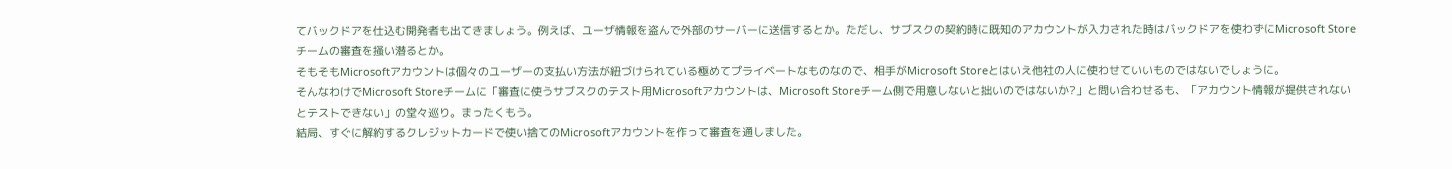てバックドアを仕込む開発者も出てきましょう。例えば、ユーザ情報を盗んで外部のサーバーに送信するとか。ただし、サブスクの契約時に既知のアカウントが入力された時はバックドアを使わずにMicrosoft Storeチームの審査を掻い潜るとか。
そもそもMicrosoftアカウントは個々のユーザーの支払い方法が紐づけられている極めてプライベートなものなので、相手がMicrosoft Storeとはいえ他社の人に使わせていいものではないでしょうに。
そんなわけでMicrosoft Storeチームに「審査に使うサブスクのテスト用Microsoftアカウントは、Microsoft Storeチーム側で用意しないと拙いのではないか?」と問い合わせるも、「アカウント情報が提供されないとテストできない」の堂々巡り。まったくもう。
結局、すぐに解約するクレジットカードで使い捨てのMicrosoftアカウントを作って審査を通しました。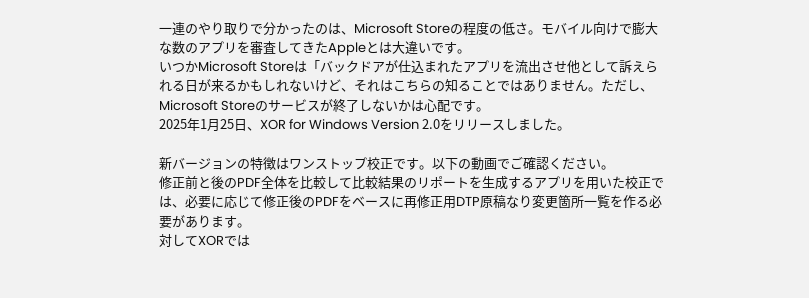一連のやり取りで分かったのは、Microsoft Storeの程度の低さ。モバイル向けで膨大な数のアプリを審査してきたAppleとは大違いです。
いつかMicrosoft Storeは「バックドアが仕込まれたアプリを流出させ他として訴えられる日が来るかもしれないけど、それはこちらの知ることではありません。ただし、Microsoft Storeのサービスが終了しないかは心配です。
2025年1月25日、XOR for Windows Version 2.0をリリースしました。

新バージョンの特徴はワンストップ校正です。以下の動画でご確認ください。
修正前と後のPDF全体を比較して比較結果のリポートを生成するアプリを用いた校正では、必要に応じて修正後のPDFをベースに再修正用DTP原稿なり変更箇所一覧を作る必要があります。
対してXORでは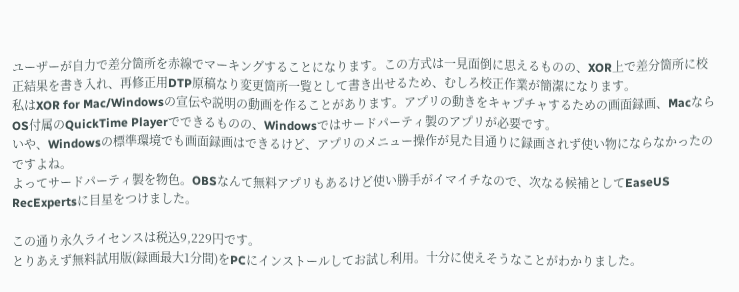ユーザーが自力で差分箇所を赤線でマーキングすることになります。この方式は一見面倒に思えるものの、XOR上で差分箇所に校正結果を書き入れ、再修正用DTP原稿なり変更箇所一覧として書き出せるため、むしろ校正作業が簡潔になります。
私はXOR for Mac/Windowsの宣伝や説明の動画を作ることがあります。アプリの動きをキャプチャするための画面録画、MacならOS付属のQuickTime Playerでできるものの、Windowsではサードパーティ製のアプリが必要です。
いや、Windowsの標準環境でも画面録画はできるけど、アプリのメニュー操作が見た目通りに録画されず使い物にならなかったのですよね。
よってサードパーティ製を物色。OBSなんて無料アプリもあるけど使い勝手がイマイチなので、次なる候補としてEaseUS RecExpertsに目星をつけました。

この通り永久ライセンスは税込9,229円です。
とりあえず無料試用版(録画最大1分間)をPCにインストールしてお試し利用。十分に使えそうなことがわかりました。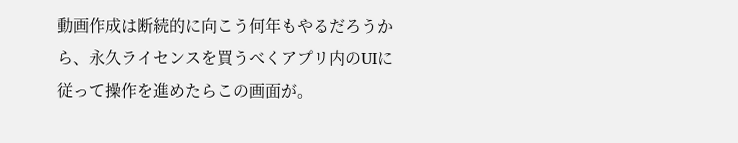動画作成は断続的に向こう何年もやるだろうから、永久ライセンスを買うべくアプリ内のUIに従って操作を進めたらこの画面が。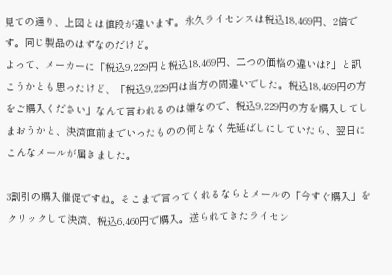見ての通り、上図とは値段が違います。永久ライセンスは税込18,469円、2倍です。同じ製品のはずなのだけど。
よって、メーカーに「税込9,229円と税込18,469円、二つの価格の違いは?」と訊こうかとも思ったけど、「税込9,229円は当方の間違いでした。税込18,469円の方をご購入ください」なんて言われるのは嫌なので、税込9,229円の方を購入してしまおうかと、決済直前までいったものの何となく先延ばしにしていたら、翌日にこんなメールが届きました。

3割引の購入催促ですね。そこまで言ってくれるならとメールの「今すぐ購入」をクリックして決済、税込6,460円で購入。送られてきたライセン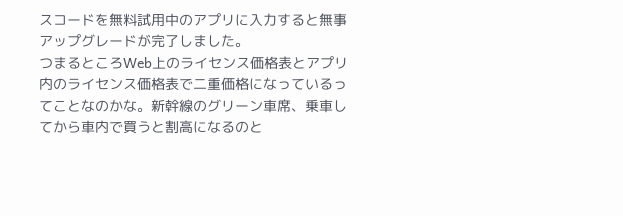スコードを無料試用中のアプリに入力すると無事アップグレードが完了しました。
つまるところWeb上のライセンス価格表とアプリ内のライセンス価格表で二重価格になっているってことなのかな。新幹線のグリーン車席、乗車してから車内で買うと割高になるのと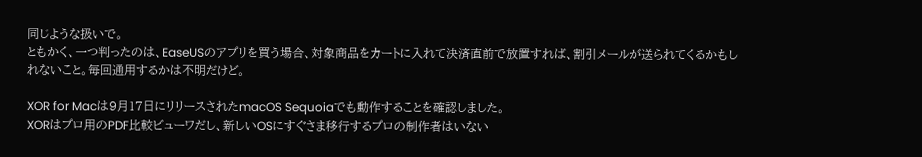同じような扱いで。
ともかく、一つ判ったのは、EaseUSのアプリを買う場合、対象商品をカートに入れて決済直前で放置すれば、割引メールが送られてくるかもしれないこと。毎回通用するかは不明だけど。

XOR for Macは9月17日にリリースされたmacOS Sequoiaでも動作することを確認しました。
XORはプロ用のPDF比較ビューワだし、新しいOSにすぐさま移行するプロの制作者はいない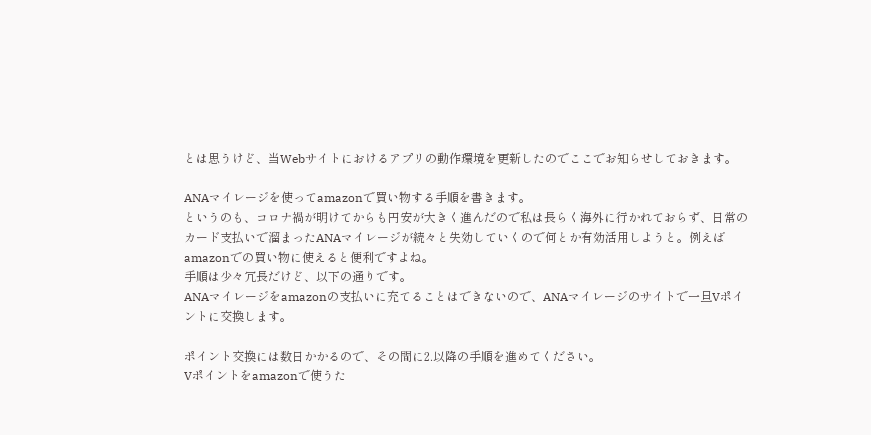とは思うけど、当Webサイトにおけるアプリの動作環境を更新したのでここでお知らせしておきます。

ANAマイレージを使ってamazonで買い物する手順を書きます。
というのも、コロナ禍が明けてからも円安が大きく進んだので私は長らく海外に行かれておらず、日常のカード支払いで溜まったANAマイレージが続々と失効していくので何とか有効活用しようと。例えばamazonでの買い物に使えると便利ですよね。
手順は少々冗長だけど、以下の通りです。
ANAマイレージをamazonの支払いに充てることはできないので、ANAマイレージのサイトで一旦Vポイントに交換します。

ポイント交換には数日かかるので、その間に2.以降の手順を進めてください。
Vポイントをamazonで使うた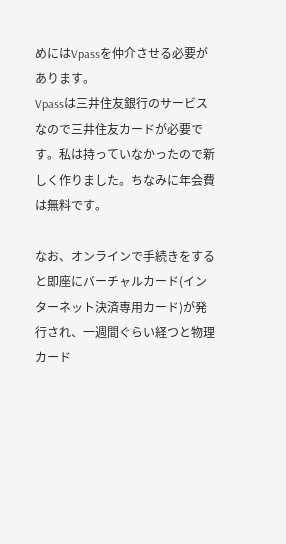めにはVpassを仲介させる必要があります。
Vpassは三井住友銀行のサービスなので三井住友カードが必要です。私は持っていなかったので新しく作りました。ちなみに年会費は無料です。

なお、オンラインで手続きをすると即座にバーチャルカード(インターネット決済専用カード)が発行され、一週間ぐらい経つと物理カード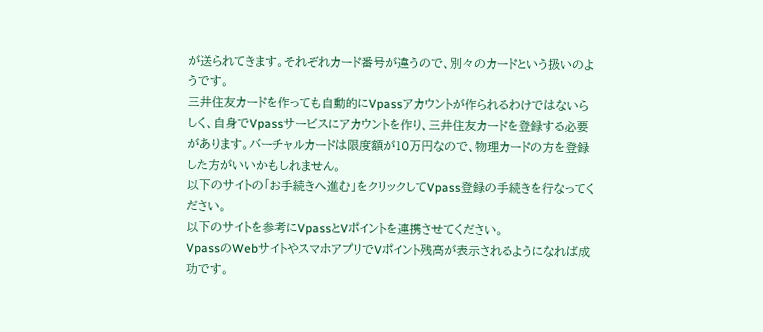が送られてきます。それぞれカード番号が違うので、別々のカードという扱いのようです。
三井住友カードを作っても自動的にVpassアカウントが作られるわけではないらしく、自身でVpassサービスにアカウントを作り、三井住友カードを登録する必要があります。バーチャルカードは限度額が10万円なので、物理カードの方を登録した方がいいかもしれません。
以下のサイトの「お手続きへ進む」をクリックしてVpass登録の手続きを行なってください。
以下のサイトを参考にVpassとVポイントを連携させてください。
VpassのWebサイトやスマホアプリでVポイント残高が表示されるようになれば成功です。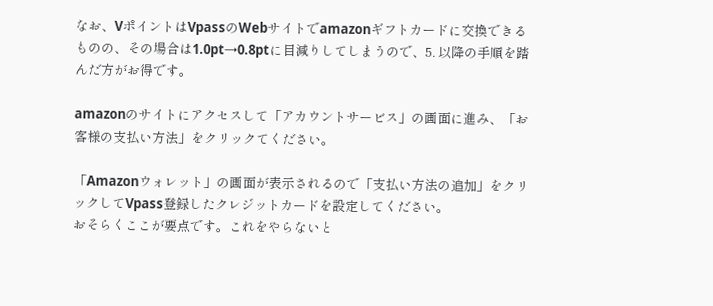なお、VポイントはVpassのWebサイトでamazonギフトカードに交換できるものの、その場合は1.0pt→0.8ptに目減りしてしまうので、5. 以降の手順を踏んだ方がお得です。

amazonのサイトにアクセスして「アカウントサービス」の画面に進み、「お客様の支払い方法」をクリックてください。

「Amazonウォレット」の画面が表示されるので「支払い方法の追加」をクリックしてVpass登録したクレジットカードを設定してください。
おそらくここが要点です。これをやらないと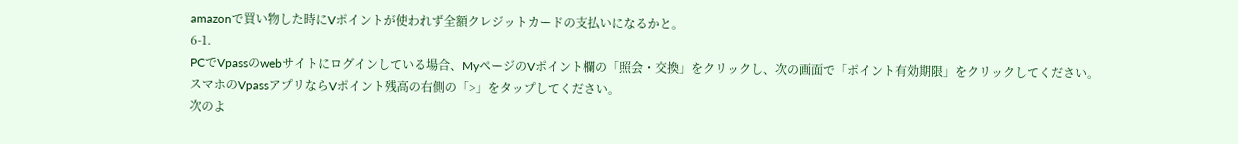amazonで買い物した時にVポイントが使われず全額クレジットカードの支払いになるかと。
6-1.
PCでVpassのwebサイトにログインしている場合、MyページのVポイント欄の「照会・交換」をクリックし、次の画面で「ポイント有効期限」をクリックしてください。
スマホのVpassアプリならVポイント残高の右側の「>」をタップしてください。
次のよ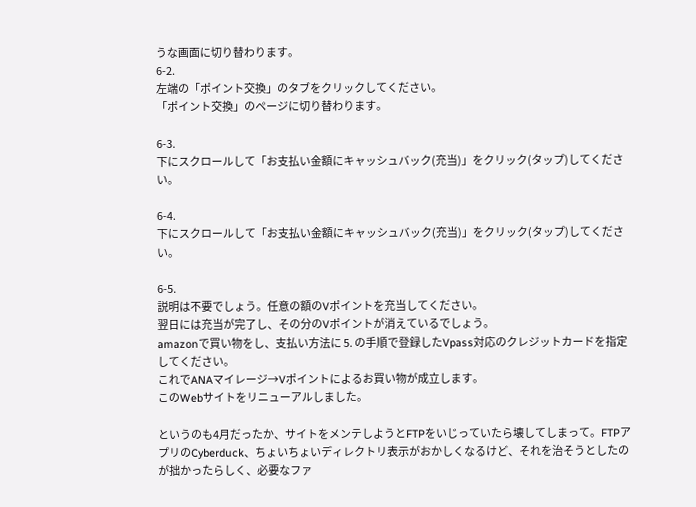うな画面に切り替わります。
6-2.
左端の「ポイント交換」のタブをクリックしてください。
「ポイント交換」のページに切り替わります。

6-3.
下にスクロールして「お支払い金額にキャッシュバック(充当)」をクリック(タップ)してください。

6-4.
下にスクロールして「お支払い金額にキャッシュバック(充当)」をクリック(タップ)してください。

6-5.
説明は不要でしょう。任意の額のVポイントを充当してください。
翌日には充当が完了し、その分のVポイントが消えているでしょう。
amazonで買い物をし、支払い方法に 5. の手順で登録したVpass対応のクレジットカードを指定してください。
これでANAマイレージ→Vポイントによるお買い物が成立します。
このWebサイトをリニューアルしました。

というのも4月だったか、サイトをメンテしようとFTPをいじっていたら壊してしまって。FTPアプリのCyberduck、ちょいちょいディレクトリ表示がおかしくなるけど、それを治そうとしたのが拙かったらしく、必要なファ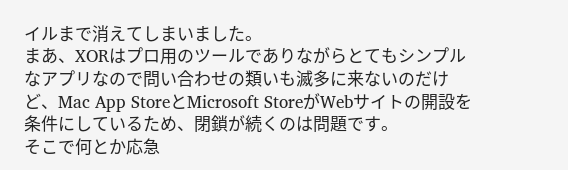イルまで消えてしまいました。
まあ、XORはプロ用のツールでありながらとてもシンプルなアプリなので問い合わせの類いも滅多に来ないのだけど、Mac App StoreとMicrosoft StoreがWebサイトの開設を条件にしているため、閉鎖が続くのは問題です。
そこで何とか応急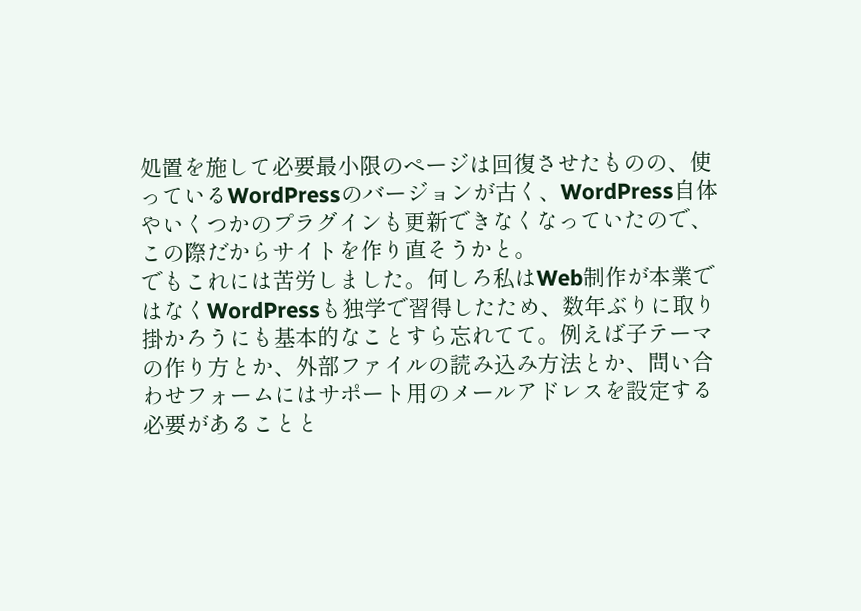処置を施して必要最小限のページは回復させたものの、使っているWordPressのバージョンが古く、WordPress自体やいくつかのプラグインも更新できなくなっていたので、この際だからサイトを作り直そうかと。
でもこれには苦労しました。何しろ私はWeb制作が本業ではなくWordPressも独学で習得したため、数年ぶりに取り掛かろうにも基本的なことすら忘れてて。例えば子テーマの作り方とか、外部ファイルの読み込み方法とか、問い合わせフォームにはサポート用のメールアドレスを設定する必要があることと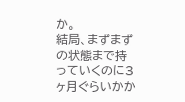か。
結局、まずまずの状態まで持っていくのに3ヶ月ぐらいかか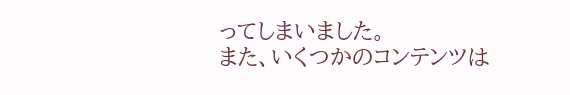ってしまいました。
また、いくつかのコンテンツは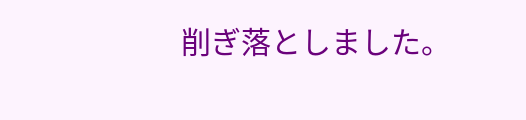削ぎ落としました。